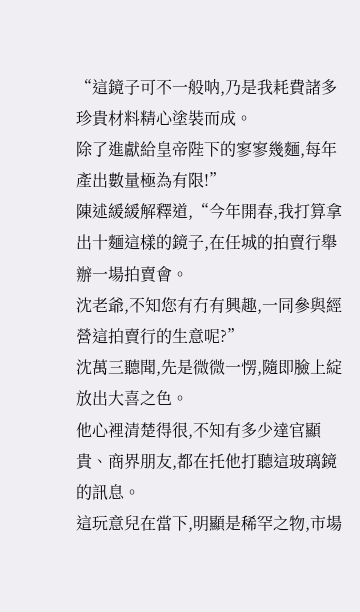“這鏡子可不一般呐,乃是我耗費諸多珍貴材料精心塗裝而成。
除了進獻給皇帝陛下的寥寥幾麵,每年產出數量極為有限!”
陳述緩緩解釋道,“今年開春,我打算拿出十麵這樣的鏡子,在任城的拍賣行舉辦一場拍賣會。
沈老爺,不知您有冇有興趣,一同參與經營這拍賣行的生意呢?”
沈萬三聽聞,先是微微一愣,隨即臉上綻放出大喜之色。
他心裡清楚得很,不知有多少達官顯貴、商界朋友,都在托他打聽這玻璃鏡的訊息。
這玩意兒在當下,明顯是稀罕之物,市場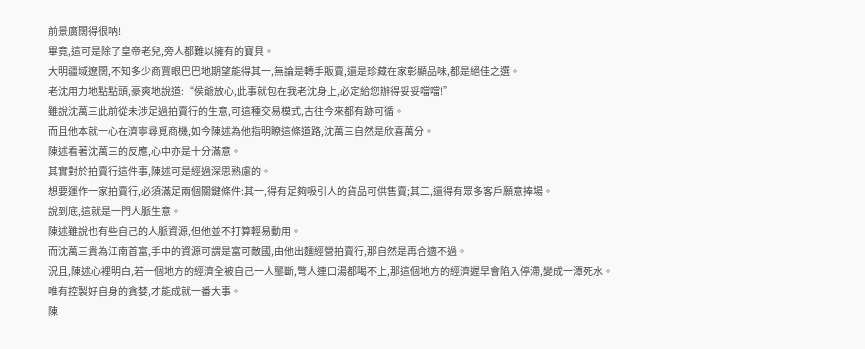前景廣闊得很呐!
畢竟,這可是除了皇帝老兒,旁人都難以擁有的寶貝。
大明疆域遼闊,不知多少商賈眼巴巴地期望能得其一,無論是轉手販賣,還是珍藏在家彰顯品味,都是絕佳之選。
老沈用力地點點頭,豪爽地說道:“侯爺放心,此事就包在我老沈身上,必定給您辦得妥妥噹噹!”
雖說沈萬三此前從未涉足過拍賣行的生意,可這種交易模式,古往今來都有跡可循。
而且他本就一心在濟寧尋覓商機,如今陳述為他指明瞭這條道路,沈萬三自然是欣喜萬分。
陳述看著沈萬三的反應,心中亦是十分滿意。
其實對於拍賣行這件事,陳述可是經過深思熟慮的。
想要運作一家拍賣行,必須滿足兩個關鍵條件:其一,得有足夠吸引人的貨品可供售賣;其二,還得有眾多客戶願意捧場。
說到底,這就是一門人脈生意。
陳述雖說也有些自己的人脈資源,但他並不打算輕易動用。
而沈萬三貴為江南首富,手中的資源可謂是富可敵國,由他出麵經營拍賣行,那自然是再合適不過。
況且,陳述心裡明白,若一個地方的經濟全被自己一人壟斷,彆人連口湯都喝不上,那這個地方的經濟遲早會陷入停滯,變成一潭死水。
唯有控製好自身的貪婪,才能成就一番大事。
陳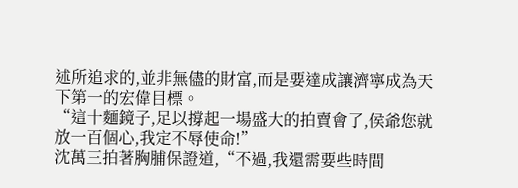述所追求的,並非無儘的財富,而是要達成讓濟寧成為天下第一的宏偉目標。
“這十麵鏡子,足以撐起一場盛大的拍賣會了,侯爺您就放一百個心,我定不辱使命!”
沈萬三拍著胸脯保證道,“不過,我還需要些時間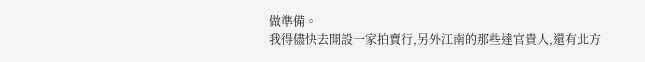做準備。
我得儘快去開設一家拍賣行,另外江南的那些達官貴人,還有北方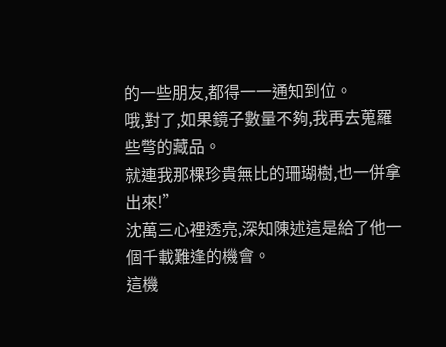的一些朋友,都得一一通知到位。
哦,對了,如果鏡子數量不夠,我再去蒐羅些彆的藏品。
就連我那棵珍貴無比的珊瑚樹,也一併拿出來!”
沈萬三心裡透亮,深知陳述這是給了他一個千載難逢的機會。
這機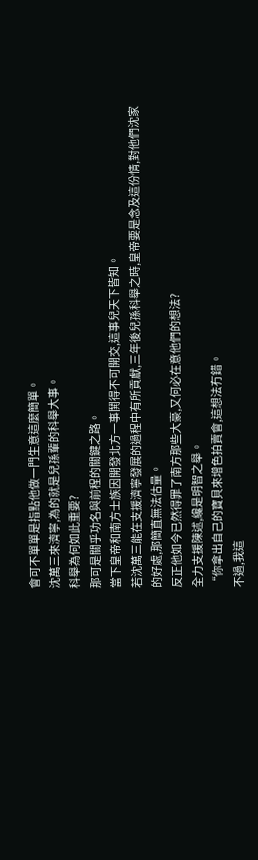會可不單單是指點他做一門生意這麼簡單。
沈萬三來濟寧,為的就是兒孫輩的科舉大事。
科舉為何如此重要?
那可是關乎功名與前程的關鍵之路。
當下皇帝和南方士族因開發北方一事鬨得不可開交,這事兒天下皆知。
若沈萬三能在支援濟寧發展的過程中有所貢獻,三年後兒孫科舉之時,皇帝要是念及這份情,對他們沈家的好處,那簡直無法估量。
反正他如今已然得罪了南方那些大豪,又何必在意他們的想法?
全力支援陳述,纔是明智之舉。
“你拿出自己的寶貝來增色拍賣會,這想法冇錯。
不過,我這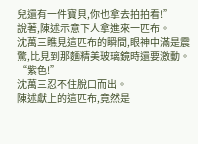兒還有一件寶貝,你也拿去拍拍看!”
說著,陳述示意下人拿進來一匹布。
沈萬三瞧見這匹布的瞬間,眼神中滿是震驚,比見到那麵精美玻璃鏡時還要激動。
“紫色!”
沈萬三忍不住脫口而出。
陳述獻上的這匹布,竟然是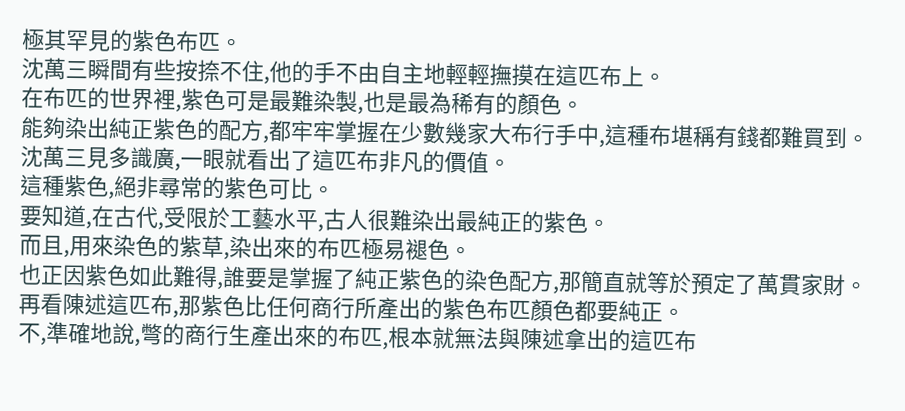極其罕見的紫色布匹。
沈萬三瞬間有些按捺不住,他的手不由自主地輕輕撫摸在這匹布上。
在布匹的世界裡,紫色可是最難染製,也是最為稀有的顏色。
能夠染出純正紫色的配方,都牢牢掌握在少數幾家大布行手中,這種布堪稱有錢都難買到。
沈萬三見多識廣,一眼就看出了這匹布非凡的價值。
這種紫色,絕非尋常的紫色可比。
要知道,在古代,受限於工藝水平,古人很難染出最純正的紫色。
而且,用來染色的紫草,染出來的布匹極易褪色。
也正因紫色如此難得,誰要是掌握了純正紫色的染色配方,那簡直就等於預定了萬貫家財。
再看陳述這匹布,那紫色比任何商行所產出的紫色布匹顏色都要純正。
不,準確地說,彆的商行生產出來的布匹,根本就無法與陳述拿出的這匹布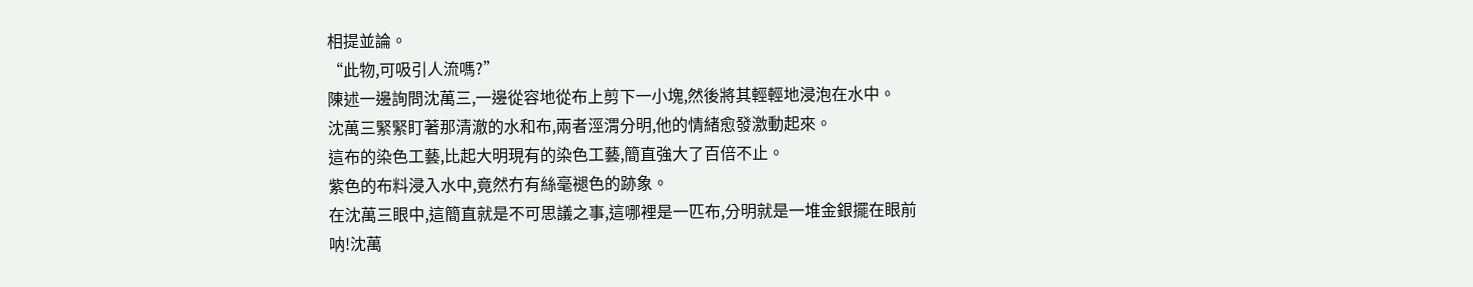相提並論。
“此物,可吸引人流嗎?”
陳述一邊詢問沈萬三,一邊從容地從布上剪下一小塊,然後將其輕輕地浸泡在水中。
沈萬三緊緊盯著那清澈的水和布,兩者涇渭分明,他的情緒愈發激動起來。
這布的染色工藝,比起大明現有的染色工藝,簡直強大了百倍不止。
紫色的布料浸入水中,竟然冇有絲毫褪色的跡象。
在沈萬三眼中,這簡直就是不可思議之事,這哪裡是一匹布,分明就是一堆金銀擺在眼前呐!沈萬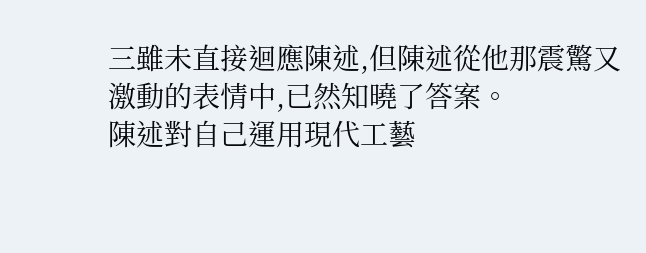三雖未直接迴應陳述,但陳述從他那震驚又激動的表情中,已然知曉了答案。
陳述對自己運用現代工藝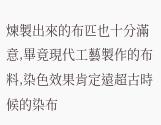煉製出來的布匹也十分滿意,畢竟現代工藝製作的布料,染色效果肯定遠超古時候的染布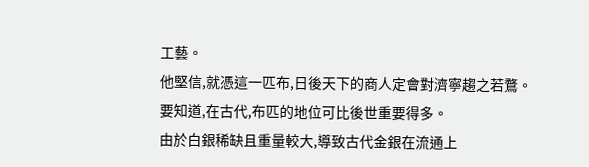工藝。
他堅信,就憑這一匹布,日後天下的商人定會對濟寧趨之若鶩。
要知道,在古代,布匹的地位可比後世重要得多。
由於白銀稀缺且重量較大,導致古代金銀在流通上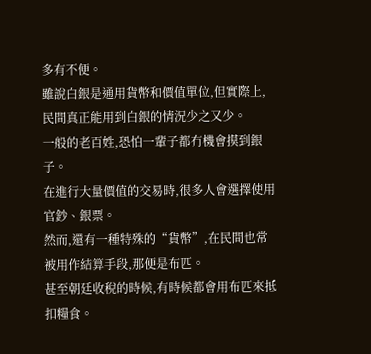多有不便。
雖說白銀是通用貨幣和價值單位,但實際上,民間真正能用到白銀的情況少之又少。
一般的老百姓,恐怕一輩子都冇機會摸到銀子。
在進行大量價值的交易時,很多人會選擇使用官鈔、銀票。
然而,還有一種特殊的“貨幣”,在民間也常被用作結算手段,那便是布匹。
甚至朝廷收稅的時候,有時候都會用布匹來抵扣糧食。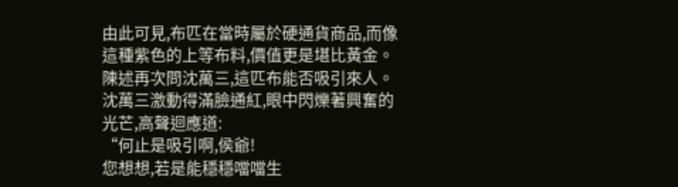由此可見,布匹在當時屬於硬通貨商品,而像這種紫色的上等布料,價值更是堪比黃金。
陳述再次問沈萬三,這匹布能否吸引來人。
沈萬三激動得滿臉通紅,眼中閃爍著興奮的光芒,高聲迴應道:
“何止是吸引啊,侯爺!
您想想,若是能穩穩噹噹生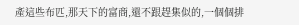產這些布匹,那天下的富商,還不跟趕集似的,一個個排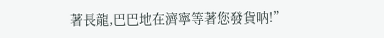著長龍,巴巴地在濟寧等著您發貨呐!”